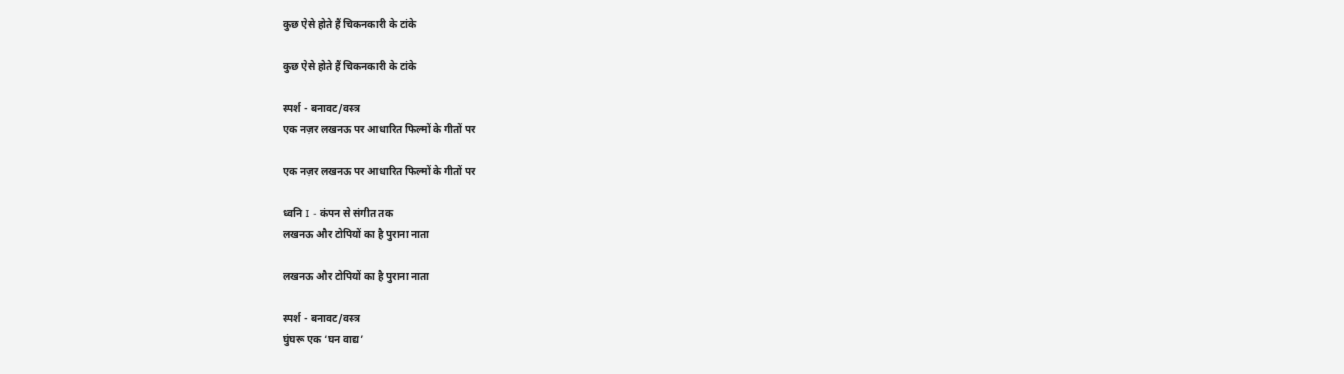कुछ ऐसे होते हैं चिकनकारी के टांके

कुछ ऐसे होते हैं चिकनकारी के टांके

स्पर्श - बनावट/वस्त्र
एक नज़र लखनऊ पर आधारित फिल्मों के गीतों पर

एक नज़र लखनऊ पर आधारित फिल्मों के गीतों पर

ध्वनि I - कंपन से संगीत तक
लखनऊ और टोपियों का है पुराना नाता

लखनऊ और टोपियों का है पुराना नाता

स्पर्श - बनावट/वस्त्र
घुंघरू एक ‘घन वाद्य’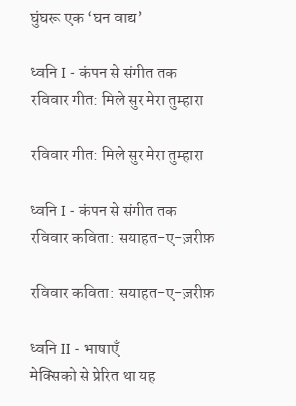घुंघरू एक ‘घन वाद्य’

ध्वनि I - कंपन से संगीत तक
रविवार गीत: मिले सुर मेरा तुम्हारा

रविवार गीत: मिले सुर मेरा तुम्हारा

ध्वनि I - कंपन से संगीत तक
रविवार कविता: सयाहत-ए-ज़रीफ़

रविवार कविता: सयाहत-ए-ज़रीफ़

ध्वनि II - भाषाएँ
मेक्सिको से प्रेरित था यह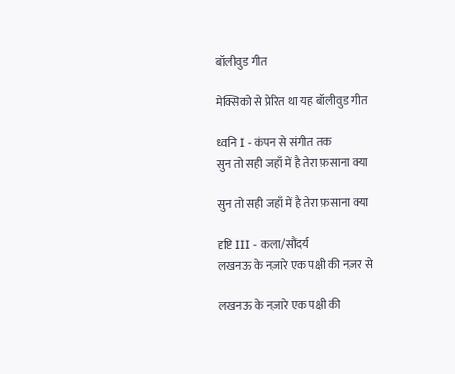बॉलीवुड गीत

मेक्सिको से प्रेरित था यह बॉलीवुड गीत

ध्वनि I - कंपन से संगीत तक
सुन तो सही जहाँ में है तेरा फ़साना क्या

सुन तो सही जहाँ में है तेरा फ़साना क्या

दृष्टि III - कला/सौंदर्य
लखनऊ के नज़ारे एक पक्षी की नज़र से

लखनऊ के नज़ारे एक पक्षी की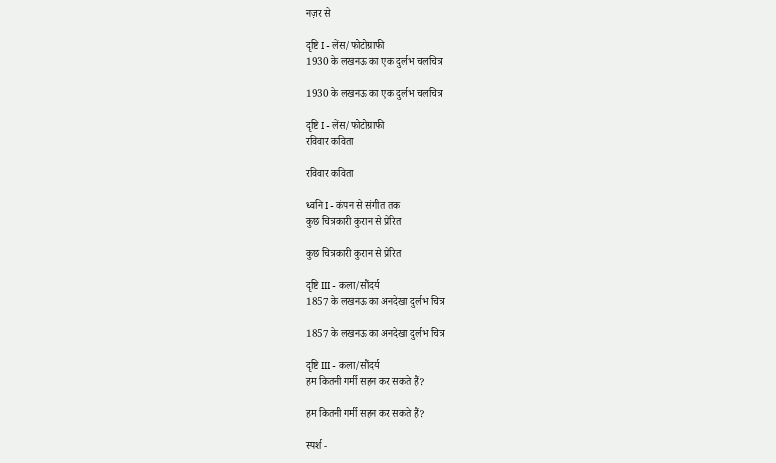नज़र से

दृष्टि I - लेंस/फोटोग्राफी
1930 के लखनऊ का एक दुर्लभ चलचित्र

1930 के लखनऊ का एक दुर्लभ चलचित्र

दृष्टि I - लेंस/फोटोग्राफी
रविवार कविता

रविवार कविता

ध्वनि I - कंपन से संगीत तक
कुछ चित्रकारी कुरान से प्रेरित

कुछ चित्रकारी कुरान से प्रेरित

दृष्टि III - कला/सौंदर्य
1857 के लखनऊ का अनदेखा दुर्लभ चित्र

1857 के लखनऊ का अनदेखा दुर्लभ चित्र

दृष्टि III - कला/सौंदर्य
हम कितनी गर्मी सहन कर सकते हैं?

हम कितनी गर्मी सहन कर सकते हैं?

स्पर्श -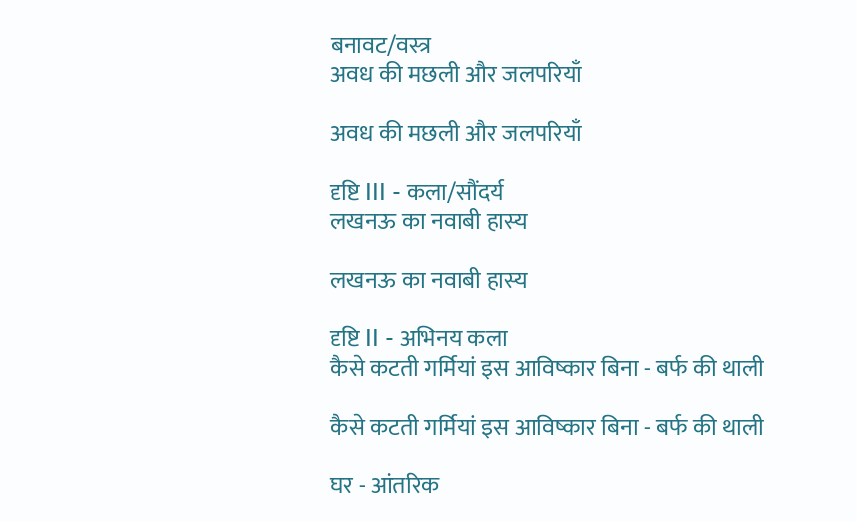बनावट/वस्त्र
अवध की मछली और जलपरियाँ

अवध की मछली और जलपरियाँ

दृष्टि III - कला/सौंदर्य
लखनऊ का नवाबी हास्य

लखनऊ का नवाबी हास्य

दृष्टि II - अभिनय कला
कैसे कटती गर्मियां इस आविष्कार बिना - बर्फ की थाली

कैसे कटती गर्मियां इस आविष्कार बिना - बर्फ की थाली

घर - आंतरिक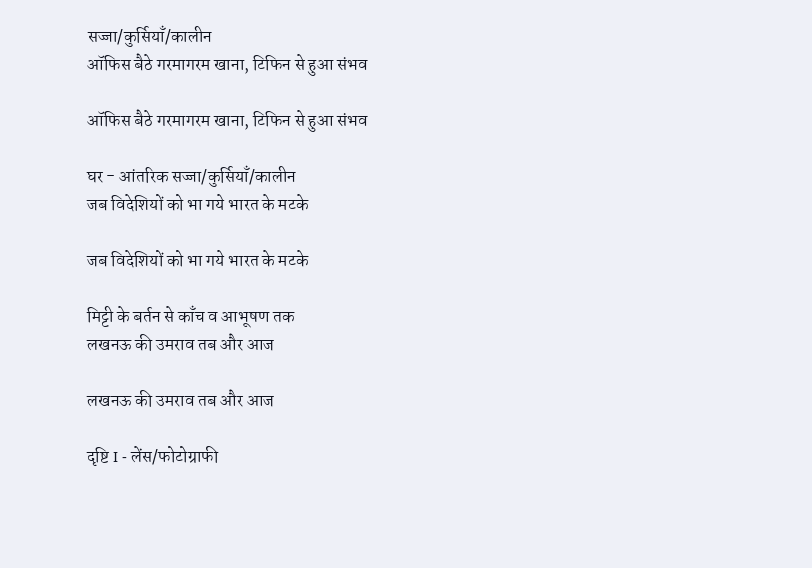सज्जा/कुर्सियाँ/कालीन
ऑफिस बैठे गरमागरम खाना, टिफिन से हुआ संभव

ऑफिस बैठे गरमागरम खाना, टिफिन से हुआ संभव

घर - आंतरिक सज्जा/कुर्सियाँ/कालीन
जब विदेशियों को भा गये भारत के मटके

जब विदेशियों को भा गये भारत के मटके

मिट्टी के बर्तन से काँच व आभूषण तक
लखनऊ की उमराव तब और आज

लखनऊ की उमराव तब और आज

दृष्टि I - लेंस/फोटोग्राफी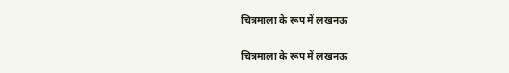चित्रमाला के रूप में लखनऊ

चित्रमाला के रूप में लखनऊ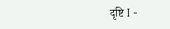दृष्टि I -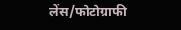लेंस/फोटोग्राफी